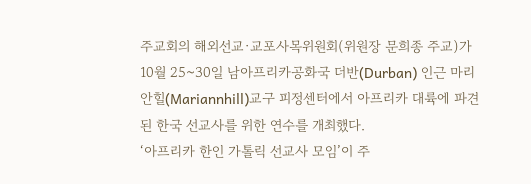주교회의 해외선교·교포사목위원회(위원장 문희종 주교)가 10월 25~30일 남아프리카공화국 더반(Durban) 인근 마리안힐(Mariannhill)교구 피정센터에서 아프리카 대륙에 파견된 한국 선교사를 위한 연수를 개최했다.
‘아프리카 한인 가톨릭 선교사 모임’이 주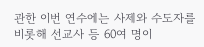관한 이번 연수에는 사제와 수도자를 비롯해 선교사 등 60여 명이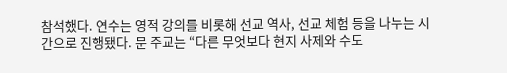참석했다. 연수는 영적 강의를 비롯해 선교 역사, 선교 체험 등을 나누는 시간으로 진행됐다. 문 주교는 “다른 무엇보다 현지 사제와 수도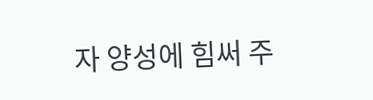자 양성에 힘써 주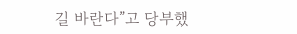길 바란다”고 당부했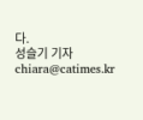다.
성슬기 기자 chiara@catimes.kr